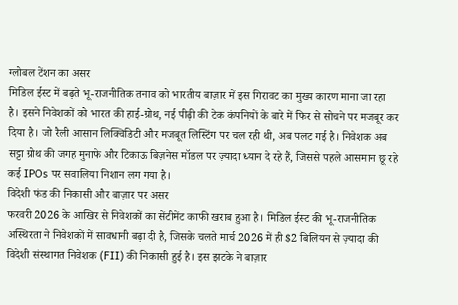ग्लोबल टेंशन का असर
मिडिल ईस्ट में बढ़ते भू-राजनीतिक तनाव को भारतीय बाज़ार में इस गिरावट का मुख्य कारण माना जा रहा है। इसने निवेशकों को भारत की हाई-ग्रोथ, नई पीढ़ी की टेक कंपनियों के बारे में फिर से सोचने पर मजबूर कर दिया है। जो रैली आसान लिक्विडिटी और मजबूत लिस्टिंग पर चल रही थी, अब पलट गई है। निवेशक अब सट्टा ग्रोथ की जगह मुनाफे और टिकाऊ बिज़नेस मॉडल पर ज़्यादा ध्यान दे रहे हैं, जिससे पहले आसमान छू रहे कई IPOs पर सवालिया निशान लग गया है।
विदेशी फंड की निकासी और बाज़ार पर असर
फरवरी 2026 के आखिर से निवेशकों का सेंटीमेंट काफी खराब हुआ है। मिडिल ईस्ट की भू-राजनीतिक अस्थिरता ने निवेशकों में सावधानी बढ़ा दी है, जिसके चलते मार्च 2026 में ही $2 बिलियन से ज़्यादा की विदेशी संस्थागत निवेशक (FII) की निकासी हुई है। इस झटके ने बाज़ार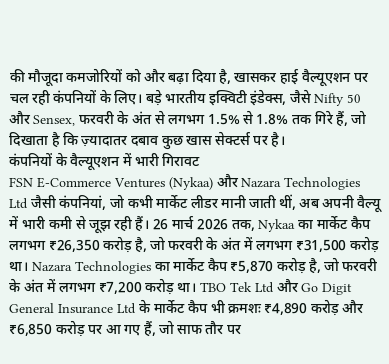की मौजूदा कमजोरियों को और बढ़ा दिया है, खासकर हाई वैल्यूएशन पर चल रही कंपनियों के लिए। बड़े भारतीय इक्विटी इंडेक्स, जैसे Nifty 50 और Sensex, फरवरी के अंत से लगभग 1.5% से 1.8% तक गिरे हैं, जो दिखाता है कि ज़्यादातर दबाव कुछ खास सेक्टर्स पर है।
कंपनियों के वैल्यूएशन में भारी गिरावट
FSN E-Commerce Ventures (Nykaa) और Nazara Technologies Ltd जैसी कंपनियां, जो कभी मार्केट लीडर मानी जाती थीं, अब अपनी वैल्यू में भारी कमी से जूझ रही हैं। 26 मार्च 2026 तक, Nykaa का मार्केट कैप लगभग ₹26,350 करोड़ है, जो फरवरी के अंत में लगभग ₹31,500 करोड़ था। Nazara Technologies का मार्केट कैप ₹5,870 करोड़ है, जो फरवरी के अंत में लगभग ₹7,200 करोड़ था। TBO Tek Ltd और Go Digit General Insurance Ltd के मार्केट कैप भी क्रमशः ₹4,890 करोड़ और ₹6,850 करोड़ पर आ गए हैं, जो साफ तौर पर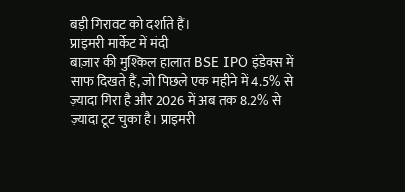बड़ी गिरावट को दर्शाते हैं।
प्राइमरी मार्केट में मंदी
बाज़ार की मुश्किल हालात BSE IPO इंडेक्स में साफ दिखते हैं, जो पिछले एक महीने में 4.5% से ज़्यादा गिरा है और 2026 में अब तक 8.2% से ज़्यादा टूट चुका है। प्राइमरी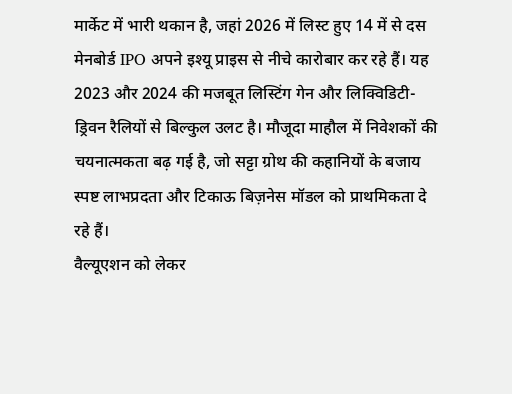मार्केट में भारी थकान है, जहां 2026 में लिस्ट हुए 14 में से दस मेनबोर्ड IPO अपने इश्यू प्राइस से नीचे कारोबार कर रहे हैं। यह 2023 और 2024 की मजबूत लिस्टिंग गेन और लिक्विडिटी-ड्रिवन रैलियों से बिल्कुल उलट है। मौजूदा माहौल में निवेशकों की चयनात्मकता बढ़ गई है, जो सट्टा ग्रोथ की कहानियों के बजाय स्पष्ट लाभप्रदता और टिकाऊ बिज़नेस मॉडल को प्राथमिकता दे रहे हैं।
वैल्यूएशन को लेकर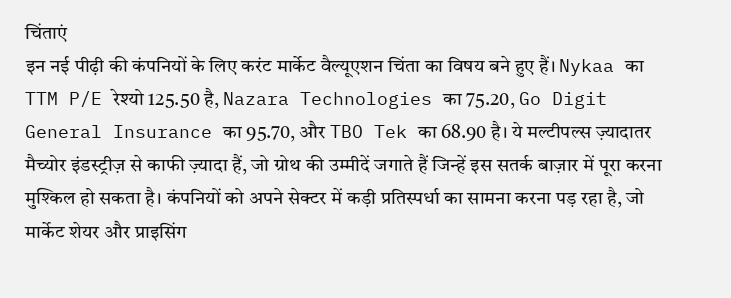चिंताएं
इन नई पीढ़ी की कंपनियों के लिए करंट मार्केट वैल्यूएशन चिंता का विषय बने हुए हैं। Nykaa का TTM P/E रेश्यो 125.50 है, Nazara Technologies का 75.20, Go Digit General Insurance का 95.70, और TBO Tek का 68.90 है। ये मल्टीपल्स ज़्यादातर मैच्योर इंडस्ट्रीज़ से काफी ज़्यादा हैं, जो ग्रोथ की उम्मीदें जगाते हैं जिन्हें इस सतर्क बाज़ार में पूरा करना मुश्किल हो सकता है। कंपनियों को अपने सेक्टर में कड़ी प्रतिस्पर्धा का सामना करना पड़ रहा है, जो मार्केट शेयर और प्राइसिंग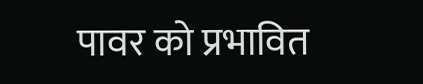पावर को प्रभावित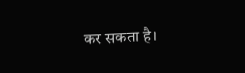कर सकता है।